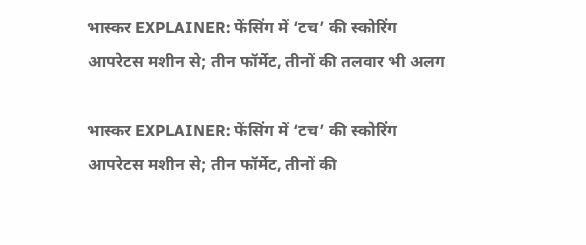भास्कर EXPLAINER: फेंसिंग में ‘टच’ की स्कोरिंग आपरेटस मशीन से; तीन फॉर्मेट, तीनों की तलवार भी अलग

भास्कर EXPLAINER: फेंसिंग में ‘टच’ की स्कोरिंग आपरेटस मशीन से; तीन फॉर्मेट, तीनों की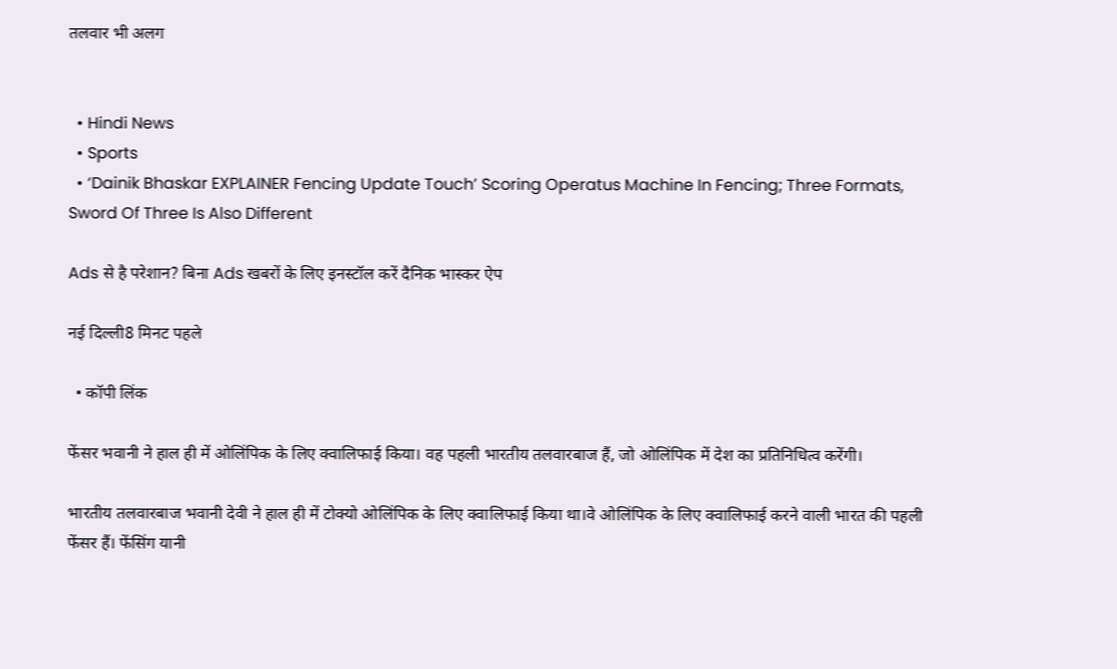तलवार भी अलग


  • Hindi News
  • Sports
  • ‘Dainik Bhaskar EXPLAINER Fencing Update Touch’ Scoring Operatus Machine In Fencing; Three Formats, Sword Of Three Is Also Different

Ads से है परेशान? बिना Ads खबरों के लिए इनस्टॉल करें दैनिक भास्कर ऐप

नई दिल्ली8 मिनट पहले

  • कॉपी लिंक

फेंसर भवानी ने हाल ही में ओलिंपिक के लिए क्वालिफाई किया। वह पहली भारतीय तलवारबाज हैं, जो ओलिंपिक में देश का प्रतिनिधित्व करेंगी।

भारतीय तलवारबाज भवानी देवी ने हाल ही में टोक्यो ओलिंपिक के लिए क्वालिफाई किया था।वे ओलिंपिक के लिए क्वालिफाई करने वाली भारत की पहली फेंसर हैं। फेंसिंग यानी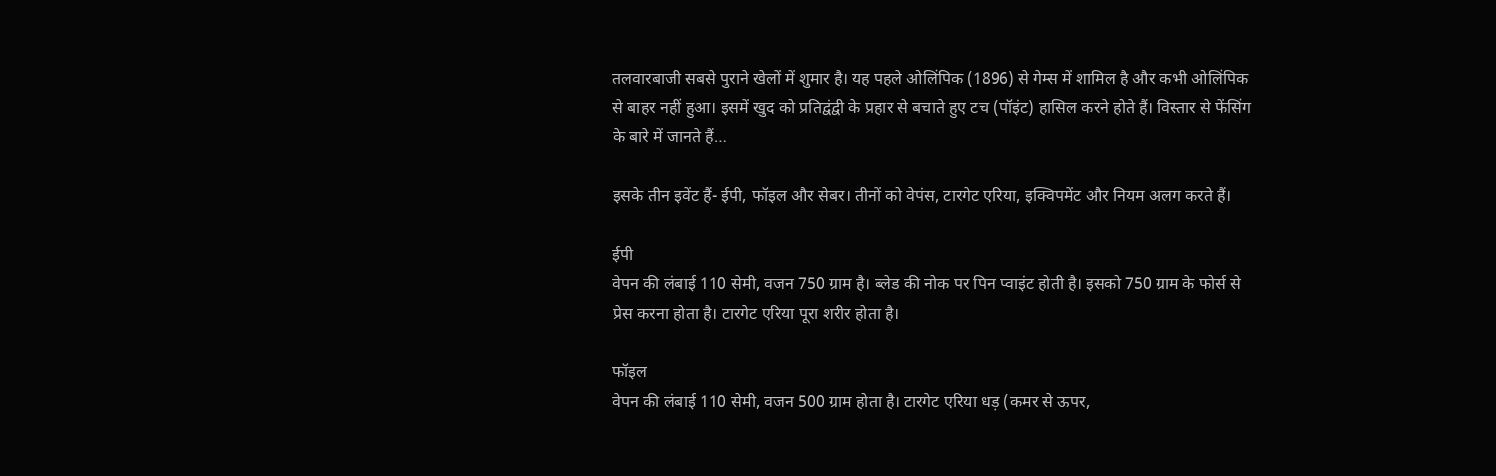तलवारबाजी सबसे पुराने खेलों में शुमार है। यह पहले ओलिंपिक (1896) से गेम्स में शामिल है और कभी ओलिंपिक से बाहर नहीं हुआ। इसमें खुद को प्रतिद्वंद्वी के प्रहार से बचाते हुए टच (पॉइंट) हासिल करने होते हैं। विस्तार से फेंसिंग के बारे में जानते हैं…

इसके तीन इवेंट हैं- ईपी, फॉइल और सेबर। तीनों को वेपंस, टारगेट एरिया, इक्विपमेंट और नियम अलग करते हैं।

ईपी
वेपन की लंबाई 110 सेमी, वजन 750 ग्राम है। ब्लेड की नोक पर पिन प्वाइंट होती है। इसको 750 ग्राम के फोर्स से प्रेस करना होता है। टारगेट एरिया पूरा शरीर होता है।

फॉइल
वेपन की लंबाई 110 सेमी, वजन 500 ग्राम होता है। टारगेट एरिया धड़ (कमर से ऊपर,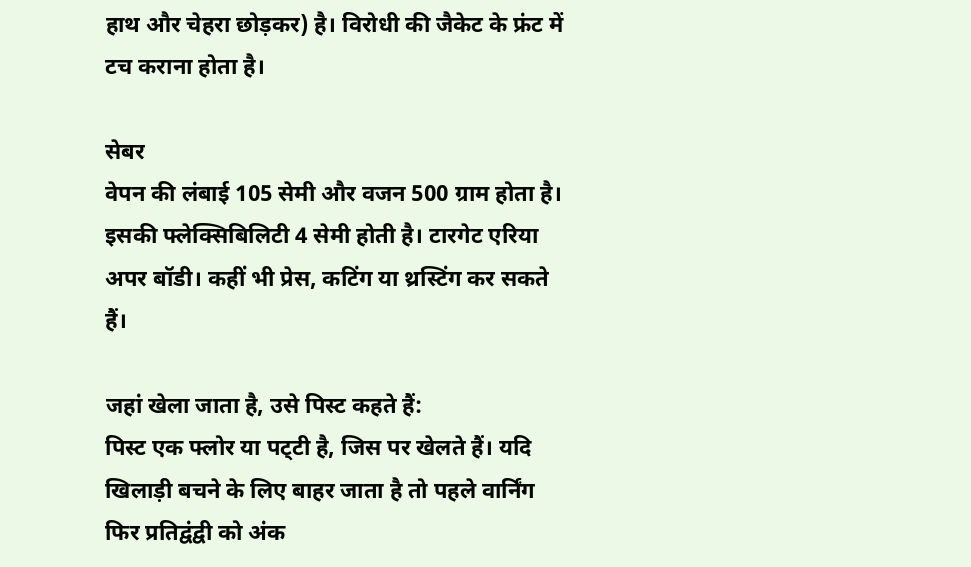हाथ और चेहरा छोड़कर) है। विरोधी की जैकेट के फ्रंट में टच कराना होता है।

सेबर
वेपन की लंबाई 105 सेमी और वजन 500 ग्राम होता है। इसकी फ्लेक्सिबिलिटी 4 सेमी होती है। टारगेट एरिया अपर बॉडी। कहीं भी प्रेस, कटिंग या थ्रस्टिंग कर सकते हैं।

जहां खेला जाता है, उसे पिस्ट कहते हैं:
पिस्ट एक फ्लोर या पट्‌टी है, जिस पर खेलते हैं। यदि खिलाड़ी बचने के लिए बाहर जाता है तो पहले वार्निंग फिर प्रतिद्वंद्वी को अंक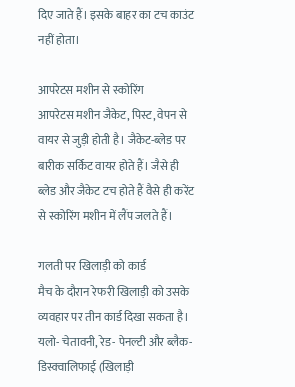दिए जाते हैं। इसके बाहर का टच काउंट नहीं होता।

आपरेटस मशीन से स्कोरिंग
आपरेटस मशीन जैकेट, पिस्ट, वेपन से वायर से जुड़ी होती है। जैकेट-ब्लेड पर बारीक सर्किट वायर होते हैं। जैसे ही ब्लेड और जैकेट टच होते हैं वैसे ही करेंट से स्कोरिंग मशीन में लैंप जलते हैं।

गलती पर खिलाड़ी को कार्ड
मैच के दौरान रेफरी खिलाड़ी को उसके व्यवहार पर तीन कार्ड दिखा सकता है। यलो- चेतावनी, रेड- पेनल्टी और ब्लैक- डिस्क्वालिफाई (खिलाड़ी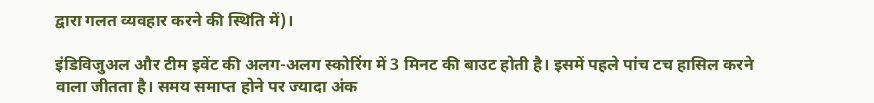द्वारा गलत व्यवहार करने की स्थिति में)।

इंडिविजुअल और टीम इवेंट की अलग-अलग स्कोरिंग में 3 मिनट की बाउट होती है। इसमें पहले पांच टच हासिल करने वाला जीतता है। समय समाप्त होने पर ज्यादा अंक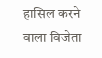हासिल करने वाला विजेता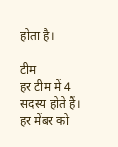होता है।

टीम
हर टीम में 4 सदस्य होते हैं। हर मेंबर को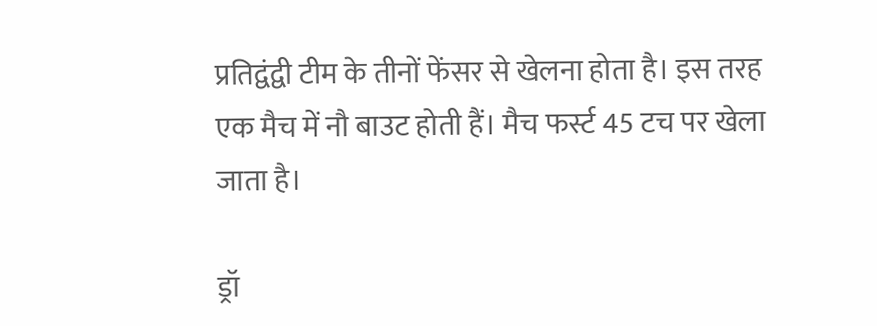प्रतिद्वंद्वी टीम के तीनों फेंसर से खेलना होता है। इस तरह एक मैच में नौ बाउट होती हैं। मैच फर्स्ट 45 टच पर खेला जाता है।

ड्रॉ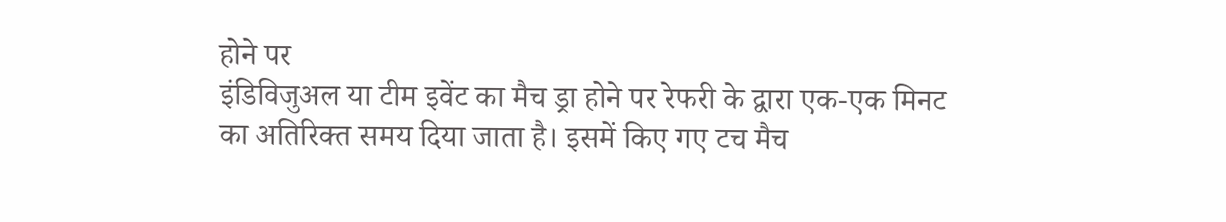होने पर
इंडिविजुअल या टीम इवेंट का मैच ड्रा होने पर रेफरी के द्वारा एक-एक मिनट का अतिरिक्त समय दिया जाता है। इसमें किए गए टच मैच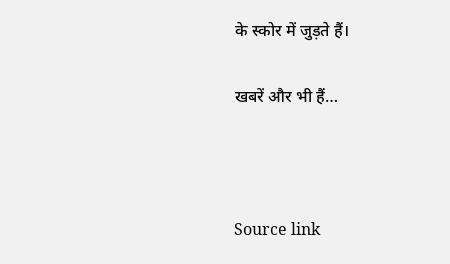के स्कोर में जुड़ते हैं।

खबरें और भी हैं…



Source link